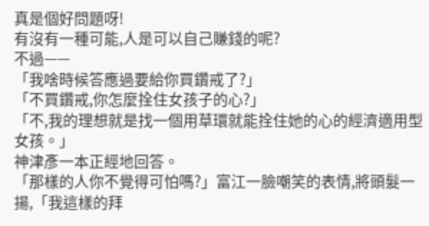真是個好問題呀!
有沒有一種可能,人是可以自己賺錢的呢?
不過——
「我啥時候答應過要給你買鑽戒了?」
「不買鑽戒,你怎麼拴住女孩子的心?」
「不,我的理想就是找一個用草環就能拴住她的心的經濟適用型女孩。」
神津彥一本正經地回答。
「那樣的人你不覺得可怕嗎?」富江一臉嘲笑的表情,將頭髮一揚,「我這樣的拜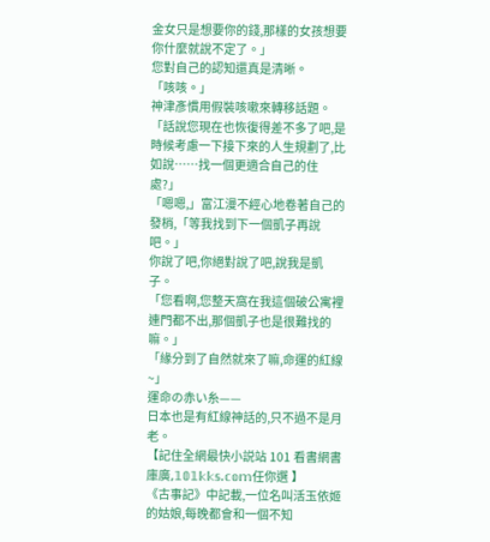金女只是想要你的錢,那樣的女孩想要你什麼就說不定了。」
您對自己的認知還真是清晰。
「咳咳。」
神津彥慣用假裝咳嗽來轉移話題。
「話說您現在也恢復得差不多了吧,是時候考慮一下接下來的人生規劃了,比如說……找一個更適合自己的住處?」
「嗯嗯,」富江漫不經心地卷著自己的發梢,「等我找到下一個凱子再說吧。」
你說了吧,你絕對說了吧,說我是凱子。
「您看啊,您整天窩在我這個破公寓裡連門都不出,那個凱子也是很難找的嘛。」
「緣分到了自然就來了嘛,命運的紅線~」
運命の赤い糸——
日本也是有紅線神話的,只不過不是月老。
【記住全網最快小説站 101 看書網書庫廣,𝟙𝟘𝟙𝕜𝕜𝕤.𝕔𝕠𝕞任你選 】
《古事記》中記載,一位名叫活玉依姬的姑娘,每晚都會和一個不知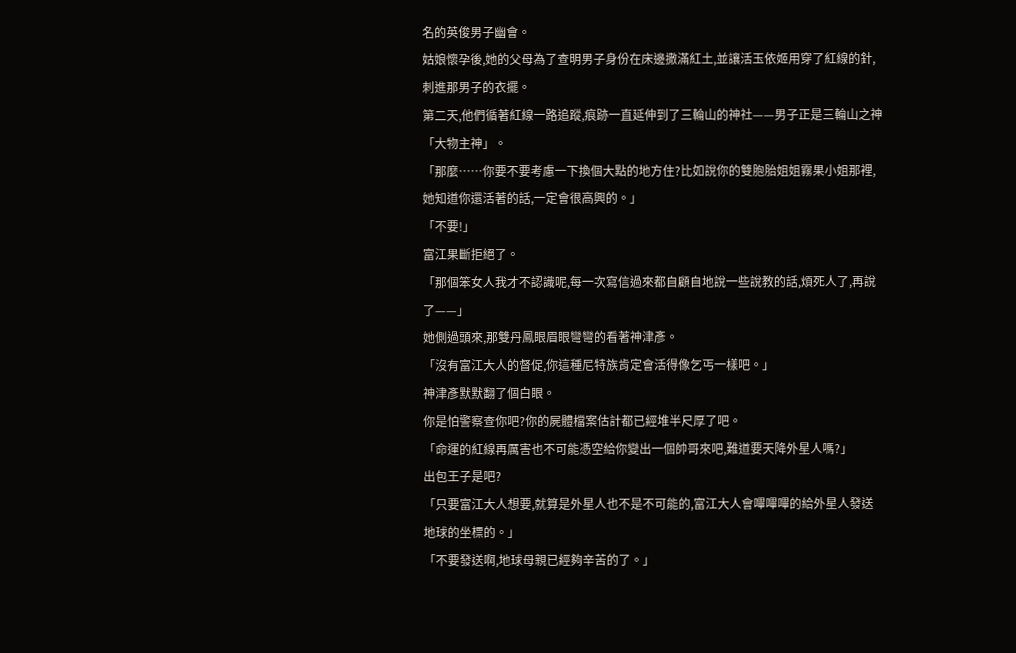名的英俊男子幽會。
姑娘懷孕後,她的父母為了查明男子身份在床邊撒滿紅土,並讓活玉依姬用穿了紅線的針,刺進那男子的衣擺。
第二天,他們循著紅線一路追蹤,痕跡一直延伸到了三輪山的神社——男子正是三輪山之神「大物主神」。
「那麼……你要不要考慮一下換個大點的地方住?比如說你的雙胞胎姐姐霧果小姐那裡,她知道你還活著的話,一定會很高興的。」
「不要!」
富江果斷拒絕了。
「那個笨女人我才不認識呢,每一次寫信過來都自顧自地說一些說教的話,煩死人了,再說了——」
她側過頭來,那雙丹鳳眼眉眼彎彎的看著神津彥。
「沒有富江大人的督促,你這種尼特族肯定會活得像乞丐一樣吧。」
神津彥默默翻了個白眼。
你是怕警察查你吧?你的屍體檔案估計都已經堆半尺厚了吧。
「命運的紅線再厲害也不可能憑空給你變出一個帥哥來吧,難道要天降外星人嗎?」
出包王子是吧?
「只要富江大人想要,就算是外星人也不是不可能的,富江大人會嗶嗶嗶的給外星人發送地球的坐標的。」
「不要發送啊,地球母親已經夠辛苦的了。」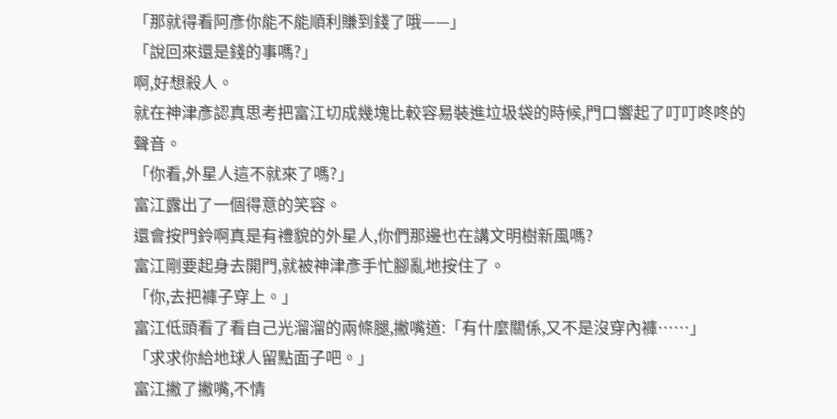「那就得看阿彥你能不能順利賺到錢了哦——」
「說回來還是錢的事嗎?」
啊,好想殺人。
就在神津彥認真思考把富江切成幾塊比較容易裝進垃圾袋的時候,門口響起了叮叮咚咚的聲音。
「你看,外星人這不就來了嗎?」
富江露出了一個得意的笑容。
還會按門鈴啊真是有禮貌的外星人,你們那邊也在講文明樹新風嗎?
富江剛要起身去開門,就被神津彥手忙腳亂地按住了。
「你,去把褲子穿上。」
富江低頭看了看自己光溜溜的兩條腿,撇嘴道:「有什麼關係,又不是沒穿內褲……」
「求求你給地球人留點面子吧。」
富江撇了撇嘴,不情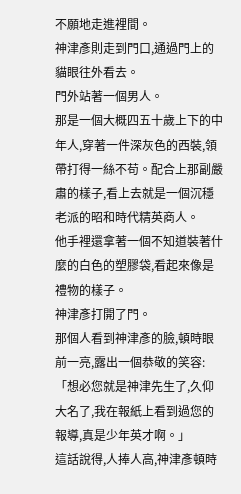不願地走進裡間。
神津彥則走到門口,通過門上的貓眼往外看去。
門外站著一個男人。
那是一個大概四五十歲上下的中年人,穿著一件深灰色的西裝,領帶打得一絲不苟。配合上那副嚴肅的樣子,看上去就是一個沉穩老派的昭和時代精英商人。
他手裡還拿著一個不知道裝著什麼的白色的塑膠袋,看起來像是禮物的樣子。
神津彥打開了門。
那個人看到神津彥的臉,頓時眼前一亮,露出一個恭敬的笑容:
「想必您就是神津先生了,久仰大名了,我在報紙上看到過您的報導,真是少年英才啊。」
這話說得,人捧人高,神津彥頓時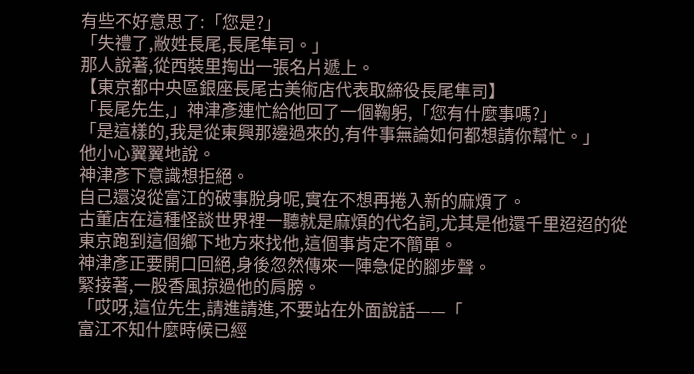有些不好意思了:「您是?」
「失禮了,敝姓長尾,長尾隼司。」
那人說著,從西裝里掏出一張名片遞上。
【東京都中央區銀座長尾古美術店代表取締役長尾隼司】
「長尾先生,」神津彥連忙給他回了一個鞠躬,「您有什麼事嗎?」
「是這樣的,我是從東興那邊過來的,有件事無論如何都想請你幫忙。」
他小心翼翼地說。
神津彥下意識想拒絕。
自己還沒從富江的破事脫身呢,實在不想再捲入新的麻煩了。
古董店在這種怪談世界裡一聽就是麻煩的代名詞,尤其是他還千里迢迢的從東京跑到這個鄉下地方來找他,這個事肯定不簡單。
神津彥正要開口回絕,身後忽然傳來一陣急促的腳步聲。
緊接著,一股香風掠過他的肩膀。
「哎呀,這位先生,請進請進,不要站在外面說話——「
富江不知什麼時候已經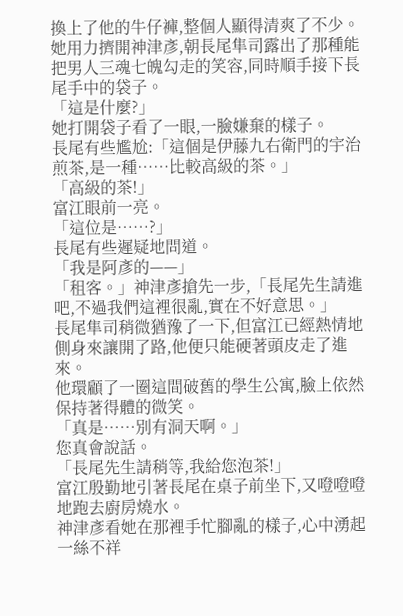換上了他的牛仔褲,整個人顯得清爽了不少。
她用力擠開神津彥,朝長尾隼司露出了那種能把男人三魂七魄勾走的笑容,同時順手接下長尾手中的袋子。
「這是什麼?」
她打開袋子看了一眼,一臉嫌棄的樣子。
長尾有些尷尬:「這個是伊藤九右衛門的宇治煎茶,是一種……比較高級的茶。」
「高級的茶!」
富江眼前一亮。
「這位是……?」
長尾有些遲疑地問道。
「我是阿彥的——」
「租客。」神津彥搶先一步,「長尾先生請進吧,不過我們這裡很亂,實在不好意思。」
長尾隼司稍微猶豫了一下,但富江已經熱情地側身來讓開了路,他便只能硬著頭皮走了進來。
他環顧了一圈這間破舊的學生公寓,臉上依然保持著得體的微笑。
「真是……別有洞天啊。」
您真會說話。
「長尾先生請稍等,我給您泡茶!」
富江殷勤地引著長尾在桌子前坐下,又噔噔噔地跑去廚房燒水。
神津彥看她在那裡手忙腳亂的樣子,心中湧起一絲不祥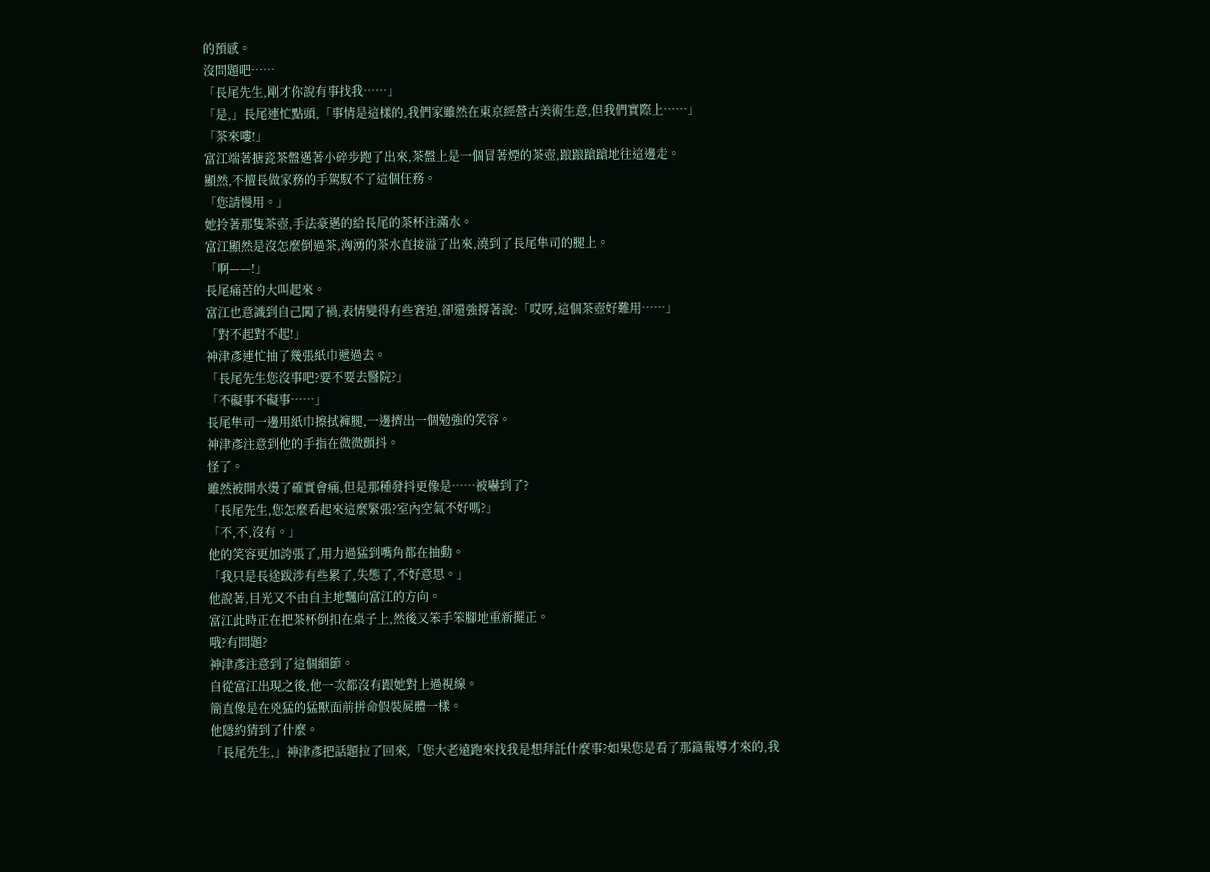的預感。
沒問題吧……
「長尾先生,剛才你說有事找我……」
「是,」長尾連忙點頭,「事情是這樣的,我們家雖然在東京經營古美術生意,但我們實際上……」
「茶來嘍!」
富江端著搪瓷茶盤邁著小碎步跑了出來,茶盤上是一個冒著煙的茶壺,踉踉蹌蹌地往這邊走。
顯然,不擅長做家務的手駕馭不了這個任務。
「您請慢用。」
她拎著那隻茶壺,手法豪邁的給長尾的茶杯注滿水。
富江顯然是沒怎麼倒過茶,洶湧的茶水直接溢了出來,澆到了長尾隼司的腿上。
「啊——!」
長尾痛苦的大叫起來。
富江也意識到自己闖了禍,表情變得有些窘迫,卻還強撐著說:「哎呀,這個茶壺好難用……」
「對不起對不起!」
神津彥連忙抽了幾張紙巾遞過去。
「長尾先生您沒事吧?要不要去醫院?」
「不礙事不礙事……」
長尾隼司一邊用紙巾擦拭褲腿,一邊擠出一個勉強的笑容。
神津彥注意到他的手指在微微顫抖。
怪了。
雖然被開水燙了確實會痛,但是那種發抖更像是……被嚇到了?
「長尾先生,您怎麼看起來這麼緊張?室內空氣不好嗎?」
「不,不,沒有。」
他的笑容更加誇張了,用力過猛到嘴角都在抽動。
「我只是長途跋涉有些累了,失態了,不好意思。」
他說著,目光又不由自主地飄向富江的方向。
富江此時正在把茶杯倒扣在桌子上,然後又笨手笨腳地重新擺正。
哦?有問題?
神津彥注意到了這個細節。
自從富江出現之後,他一次都沒有跟她對上過視線。
簡直像是在兇猛的猛獸面前拼命假裝屍體一樣。
他隱約猜到了什麼。
「長尾先生,」神津彥把話題拉了回來,「您大老遠跑來找我是想拜託什麼事?如果您是看了那篇報導才來的,我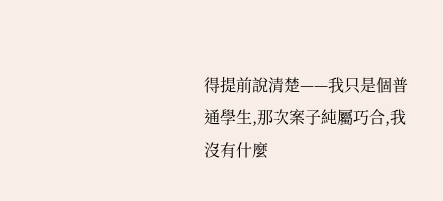得提前說清楚——我只是個普通學生,那次案子純屬巧合,我沒有什麼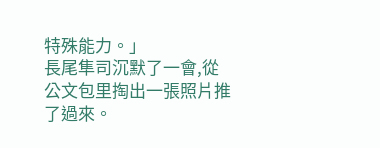特殊能力。」
長尾隼司沉默了一會,從公文包里掏出一張照片推了過來。